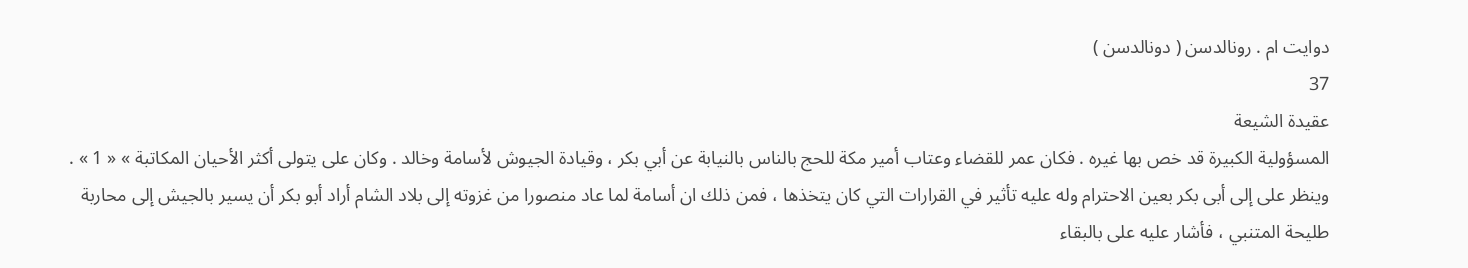دوايت ام . رونالدسن ( دونالدسن )
37
عقيدة الشيعة
المسؤولية الكبيرة قد خص بها غيره . فكان عمر للقضاء وعتاب أمير مكة للحج بالناس بالنيابة عن أبي بكر ، وقيادة الجيوش لأسامة وخالد . وكان على يتولى أكثر الأحيان المكاتبة » « 1 » . وينظر على إلى أبى بكر بعين الاحترام وله عليه تأثير في القرارات التي كان يتخذها ، فمن ذلك ان أسامة لما عاد منصورا من غزوته إلى بلاد الشام أراد أبو بكر أن يسير بالجيش إلى محاربة طليحة المتنبي ، فأشار عليه على بالبقاء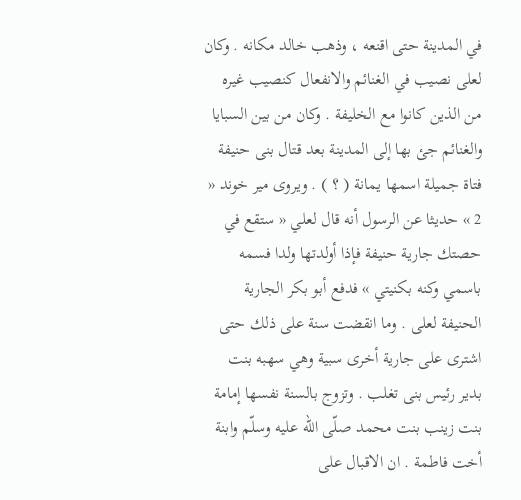في المدينة حتى اقنعه ، وذهب خالد مكانه . وكان لعلى نصيب في الغنائم والانفعال كنصيب غيره من الذين كانوا مع الخليفة . وكان من بين السبايا والغنائم جئ بها إلى المدينة بعد قتال بنى حنيفة فتاة جميلة اسمها يمانة ( ؟ ) . ويروى مير خوند « 2 » حديثا عن الرسول أنه قال لعلي « ستقع في حصتك جارية حنيفة فإذا أولدتها ولدا فسمه باسمي وكنه بكنيتي » فدفع أبو بكر الجارية الحنيفة لعلى . وما انقضت سنة على ذلك حتى اشترى على جارية أخرى سبية وهي سهبه بنت بدير رئيس بنى تغلب . وتزوج بالسنة نفسها إمامة بنت زينب بنت محمد صلّى اللّه عليه وسلّم وابنة أخت فاطمة . ان الاقبال على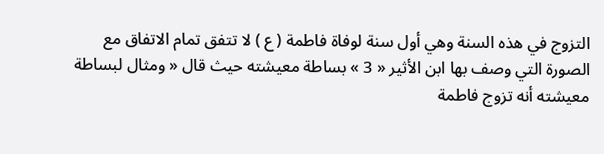التزوج في هذه السنة وهي أول سنة لوفاة فاطمة ( ع ) لا تتفق تمام الاتفاق مع الصورة التي وصف بها ابن الأثير « 3 » بساطة معيشته حيث قال « ومثال لبساطة معيشته أنه تزوج فاطمة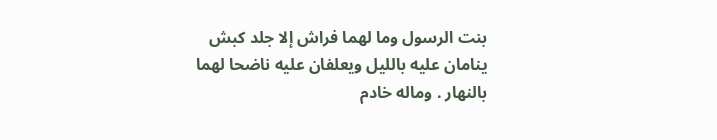بنت الرسول وما لهما فراش إلا جلد كبش ينامان عليه بالليل ويعلفان عليه ناضحا لهما بالنهار . وماله خادم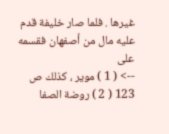غيرها . فلما صار خليفة قدم عليه مال من أصفهان فقسمه على
--> ( 1 ) موير ، كذلك ص 123 ( 2 ) روضة الصفا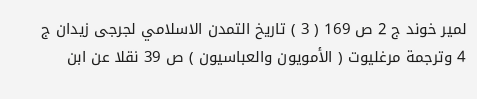لمير خوند ج 2 ص 169 ( 3 ) تاريخ التمدن الاسلامي لجرجى زيدان ج 4 وترجمة مرغليوت ( الأمويون والعباسيون ) ص 39 نقلا عن ابن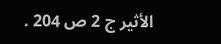الأثير ج 2 ص 204 .